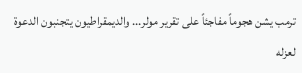ترمب يشن هجوماً مفاجئاً على تقرير مولر... والديمقراطيون يتجنبون الدعوة لعزله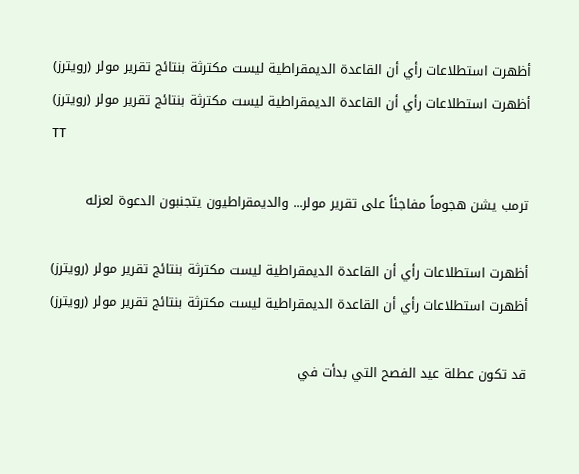أظهرت استطلاعات رأي أن القاعدة الديمقراطية ليست مكترثة بنتائج تقرير مولر (رويترز)
أظهرت استطلاعات رأي أن القاعدة الديمقراطية ليست مكترثة بنتائج تقرير مولر (رويترز)
TT

ترمب يشن هجوماً مفاجئاً على تقرير مولر... والديمقراطيون يتجنبون الدعوة لعزله

أظهرت استطلاعات رأي أن القاعدة الديمقراطية ليست مكترثة بنتائج تقرير مولر (رويترز)
أظهرت استطلاعات رأي أن القاعدة الديمقراطية ليست مكترثة بنتائج تقرير مولر (رويترز)

قد تكون عطلة عيد الفصح التي بدأت في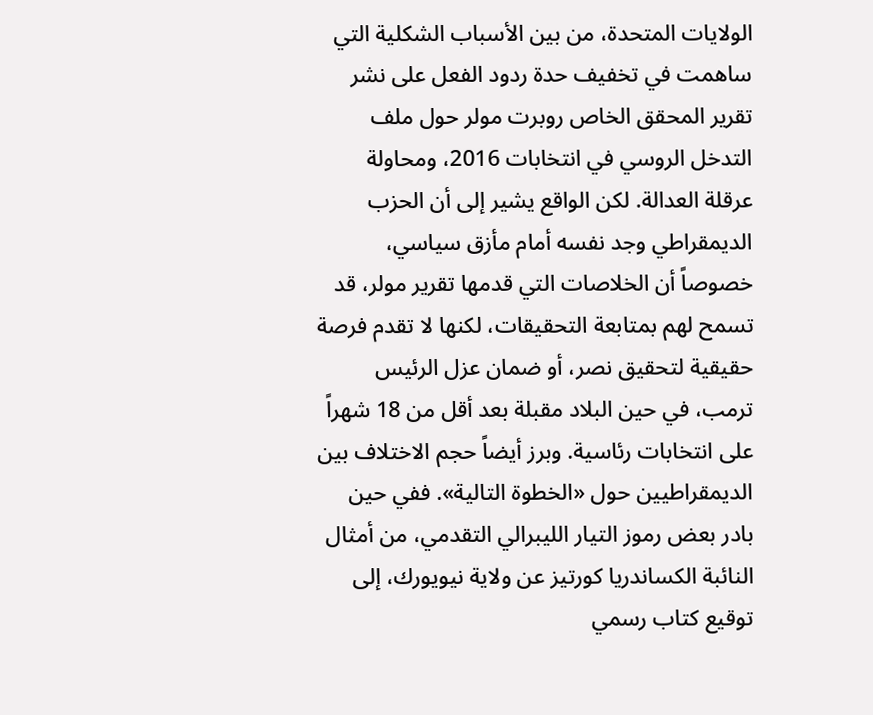الولايات المتحدة، من بين الأسباب الشكلية التي ساهمت في تخفيف حدة ردود الفعل على نشر تقرير المحقق الخاص روبرت مولر حول ملف التدخل الروسي في انتخابات 2016، ومحاولة عرقلة العدالة. لكن الواقع يشير إلى أن الحزب الديمقراطي وجد نفسه أمام مأزق سياسي، خصوصاً أن الخلاصات التي قدمها تقرير مولر، قد تسمح لهم بمتابعة التحقيقات، لكنها لا تقدم فرصة حقيقية لتحقيق نصر، أو ضمان عزل الرئيس ترمب، في حين البلاد مقبلة بعد أقل من 18 شهراً على انتخابات رئاسية. وبرز أيضاً حجم الاختلاف بين الديمقراطيين حول «الخطوة التالية». ففي حين بادر بعض رموز التيار الليبرالي التقدمي، من أمثال النائبة الكساندريا كورتيز عن ولاية نيويورك، إلى توقيع كتاب رسمي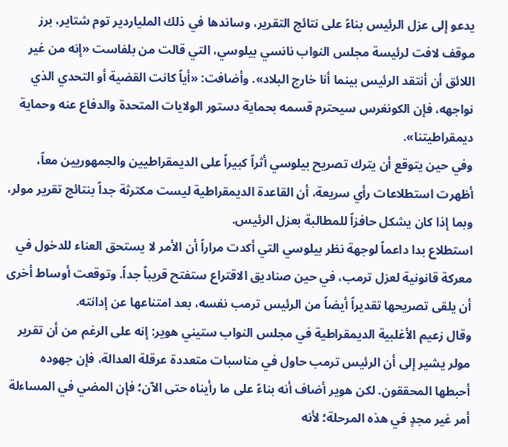يدعو إلى عزل الرئيس بناءً على نتائج التقرير، وساندها في ذلك الملياردير توم شتاير، برز موقف لافت لرئيسة مجلس النواب نانسي بيلوسي، التي قالت من بلفاست «إنه من غير اللائق أن أنتقد الرئيس بينما أنا خارج البلاد». وأضافت: «أياً كانت القضية أو التحدي الذي نواجهه، فإن الكونغرس سيحترم قسمه بحماية دستور الولايات المتحدة والدفاع عنه وحماية ديمقراطيتنا».
وفي حين يتوقع أن يترك تصريح بيلوسي أثراً كبيراً على الديمقراطيين والجمهوريين معاً، أظهرت استطلاعات رأي سريعة، أن القاعدة الديمقراطية ليست مكترثة جداً بنتائج تقرير مولر، وبما إذا كان يشكل حافزاً للمطالبة بعزل الرئيس.
استطلاع بدا داعماً لوجهة نظر بيلوسي التي أكدت مراراً أن الأمر لا يستحق العناء للدخول في معركة قانونية لعزل ترمب، في حين صناديق الاقتراع ستفتح قريباً جداً. وتوقعت أوساط أخرى أن يلقى تصريحها تقديراً أيضاً من الرئيس ترمب نفسه، بعد امتناعها عن إدانته.
وقال زعيم الأغلبية الديمقراطية في مجلس النواب ستيني هوير: إنه على الرغم من أن تقرير مولر يشير إلى أن الرئيس ترمب حاول في مناسبات متعددة عرقلة العدالة، فإن جهوده أحبطها المحققون. لكن هوير أضاف أنه بناءً على ما رأيناه حتى الآن؛ فإن المضي في المساءلة أمر غير مجدٍ في هذه المرحلة؛ لأنه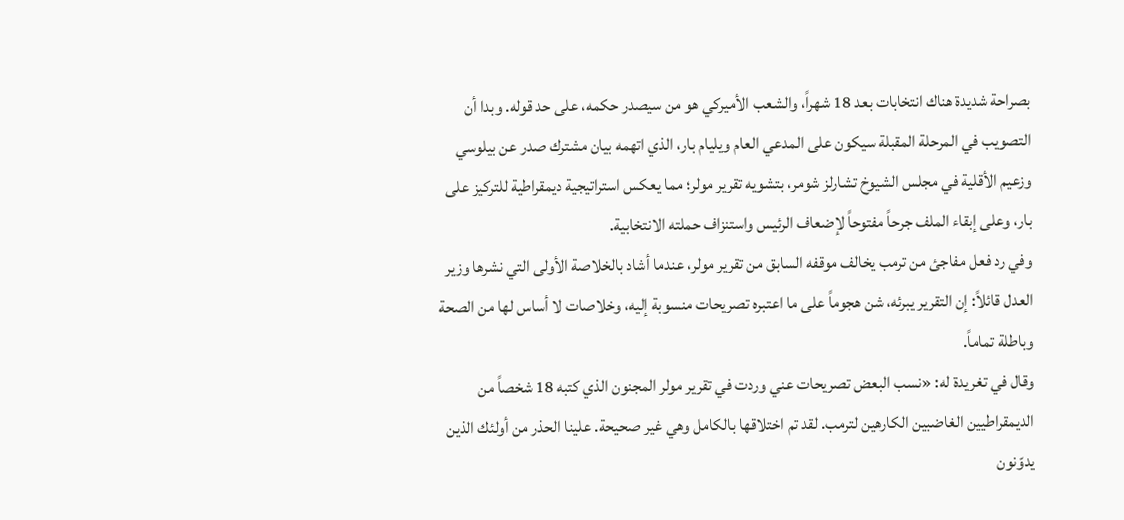بصراحة شديدة هناك انتخابات بعد 18 شهراً، والشعب الأميركي هو من سيصدر حكمه، على حد قوله. وبدا أن التصويب في المرحلة المقبلة سيكون على المدعي العام ويليام بار، الذي اتهمه بيان مشترك صدر عن بيلوسي وزعيم الأقلية في مجلس الشيوخ تشارلز شومر، بتشويه تقرير مولر؛ مما يعكس استراتيجية ديمقراطية للتركيز على بار، وعلى إبقاء الملف جرحاً مفتوحاً لإضعاف الرئيس واستنزاف حملته الانتخابية.
وفي رد فعل مفاجئ من ترمب يخالف موقفه السابق من تقرير مولر، عندما أشاد بالخلاصة الأولى التي نشرها وزير العدل قائلاً: إن التقرير يبرئه، شن هجوماً على ما اعتبره تصريحات منسوبة إليه، وخلاصات لا أساس لها من الصحة وباطلة تماماً.
وقال في تغريدة له: «نسب البعض تصريحات عني وردت في تقرير مولر المجنون الذي كتبه 18 شخصاً من الديمقراطيين الغاضبين الكارهين لترمب. لقد تم اختلاقها بالكامل وهي غير صحيحة. علينا الحذر من أولئك الذين يدوّنون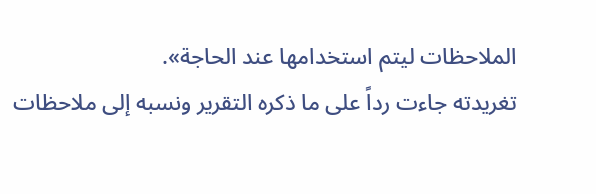الملاحظات ليتم استخدامها عند الحاجة».
تغريدته جاءت رداً على ما ذكره التقرير ونسبه إلى ملاحظات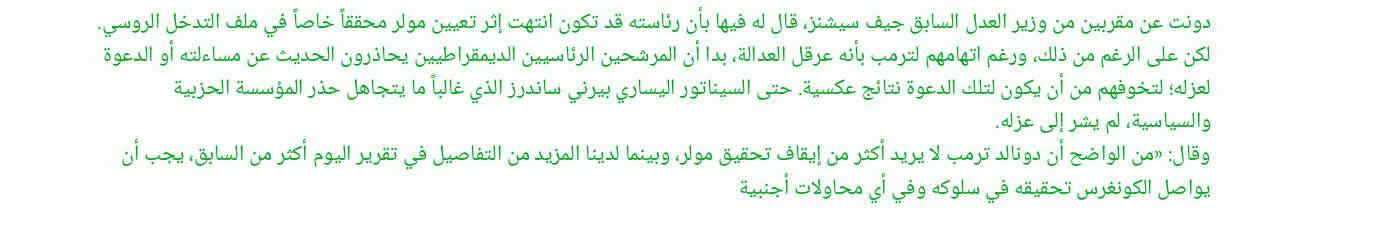دونت عن مقربين من وزير العدل السابق جيف سيشنز، قال له فيها بأن رئاسته قد تكون انتهت إثر تعيين مولر محققاً خاصاً في ملف التدخل الروسي.
لكن على الرغم من ذلك، ورغم اتهامهم لترمب بأنه عرقل العدالة، بدا أن المرشحين الرئاسيين الديمقراطيين يحاذرون الحديث عن مساءلته أو الدعوة لعزله؛ لتخوفهم من أن يكون لتلك الدعوة نتائج عكسية. حتى السيناتور اليساري بيرني ساندرز الذي غالباً ما يتجاهل حذر المؤسسة الحزبية والسياسية، لم يشر إلى عزله.
وقال: «من الواضح أن دونالد ترمب لا يريد أكثر من إيقاف تحقيق مولر، وبينما لدينا المزيد من التفاصيل في تقرير اليوم أكثر من السابق، يجب أن يواصل الكونغرس تحقيقه في سلوكه وفي أي محاولات أجنبية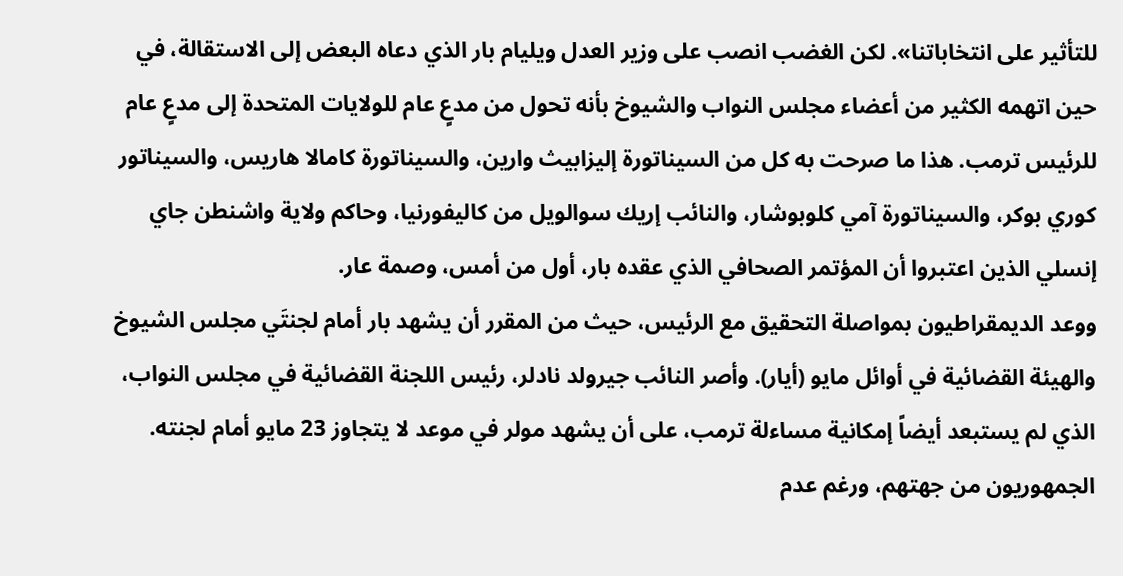للتأثير على انتخاباتنا». لكن الغضب انصب على وزير العدل ويليام بار الذي دعاه البعض إلى الاستقالة، في حين اتهمه الكثير من أعضاء مجلس النواب والشيوخ بأنه تحول من مدعٍ عام للولايات المتحدة إلى مدعٍ عام للرئيس ترمب. هذا ما صرحت به كل من السيناتورة إليزابيث وارين، والسيناتورة كامالا هاريس، والسيناتور كوري بوكر، والسيناتورة آمي كلوبوشار، والنائب إريك سوالويل من كاليفورنيا، وحاكم ولاية واشنطن جاي إنسلي الذين اعتبروا أن المؤتمر الصحافي الذي عقده بار، أول من أمس، وصمة عار.
ووعد الديمقراطيون بمواصلة التحقيق مع الرئيس، حيث من المقرر أن يشهد بار أمام لجنتَي مجلس الشيوخ والهيئة القضائية في أوائل مايو (أيار). وأصر النائب جيرولد نادلر، رئيس اللجنة القضائية في مجلس النواب، الذي لم يستبعد أيضاً إمكانية مساءلة ترمب، على أن يشهد مولر في موعد لا يتجاوز 23 مايو أمام لجنته.
الجمهوريون من جهتهم، ورغم عدم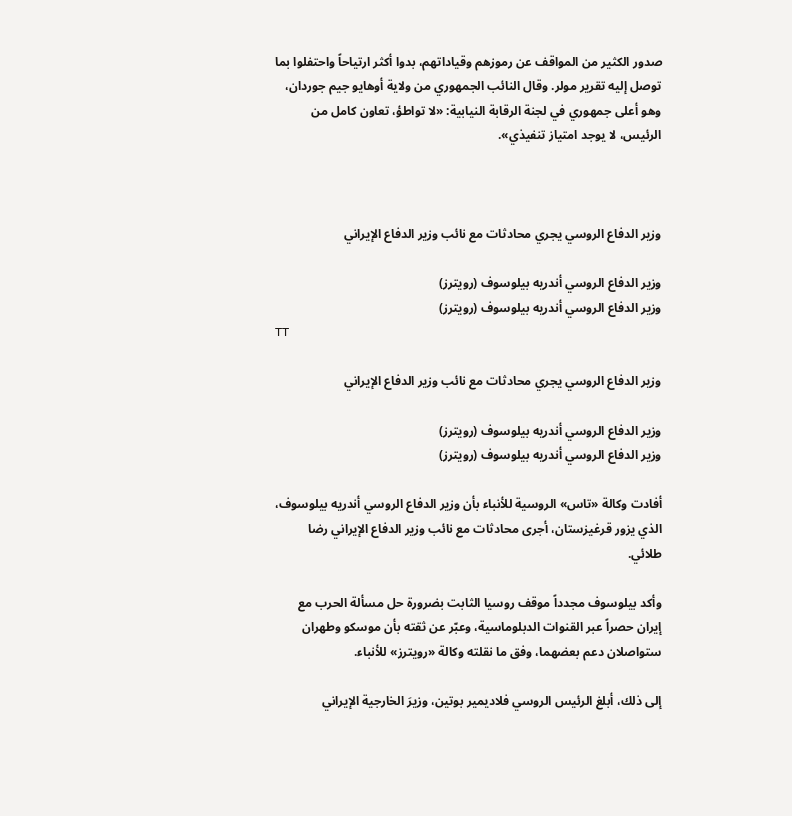صدور الكثير من المواقف عن رموزهم وقياداتهم، بدوا أكثر ارتياحاً واحتفلوا بما توصل إليه تقرير مولر. وقال النائب الجمهوري من ولاية أوهايو جيم جوردان، وهو أعلى جمهوري في لجنة الرقابة النيابية: «لا تواطؤ، تعاون كامل من الرئيس، لا يوجد امتياز تنفيذي».



وزير الدفاع الروسي يجري محادثات مع نائب وزير الدفاع الإيراني

وزير الدفاع الروسي أندريه بيلوسوف (رويترز)
وزير الدفاع الروسي أندريه بيلوسوف (رويترز)
TT

وزير الدفاع الروسي يجري محادثات مع نائب وزير الدفاع الإيراني

وزير الدفاع الروسي أندريه بيلوسوف (رويترز)
وزير الدفاع الروسي أندريه بيلوسوف (رويترز)

أفادت وكالة «تاس» الروسية للأنباء بأن وزير الدفاع الروسي أندريه بيلوسوف، الذي يزور قرغيزستان، أجرى محادثات مع نائب وزير الدفاع الإيراني رضا طلائي.

وأكد بيلوسوف مجدداً موقف روسيا الثابت بضرورة حل مسألة الحرب مع إيران حصراً عبر القنوات الدبلوماسية، وعبّر عن ثقته بأن موسكو وطهران ستواصلان دعم بعضهما، وفق ما نقلته وكالة «رويترز» للأنباء.

إلى ذلك، أبلغ الرئيس الروسي فلاديمير بوتين، وزيرَ الخارجية الإيراني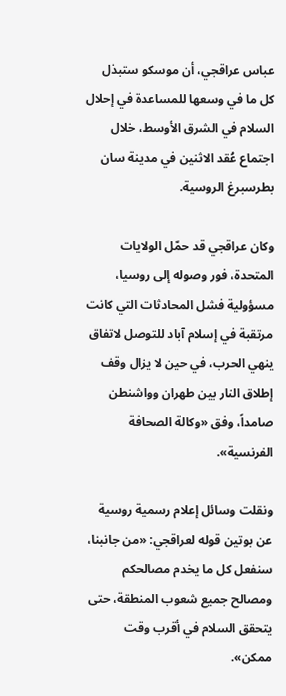عباس عراقجي، أن موسكو ستبذل كل ما في وسعها للمساعدة في إحلال السلام في الشرق الأوسط، خلال اجتماع عُقد الاثنين في مدينة سان بطرسبرغ الروسية.

وكان عراقجي قد حمّل الولايات المتحدة، فور وصوله إلى روسيا، مسؤولية فشل المحادثات التي كانت مرتقبة في إسلام آباد للتوصل لاتفاق ينهي الحرب، في حين لا يزال وقف إطلاق النار بين طهران وواشنطن صامداً، وفق «وكالة الصحافة الفرنسية».

ونقلت وسائل إعلام رسمية روسية عن بوتين قوله لعراقجي: «من جانبنا، سنفعل كل ما يخدم مصالحكم ومصالح جميع شعوب المنطقة، حتى يتحقق السلام في أقرب وقت ممكن».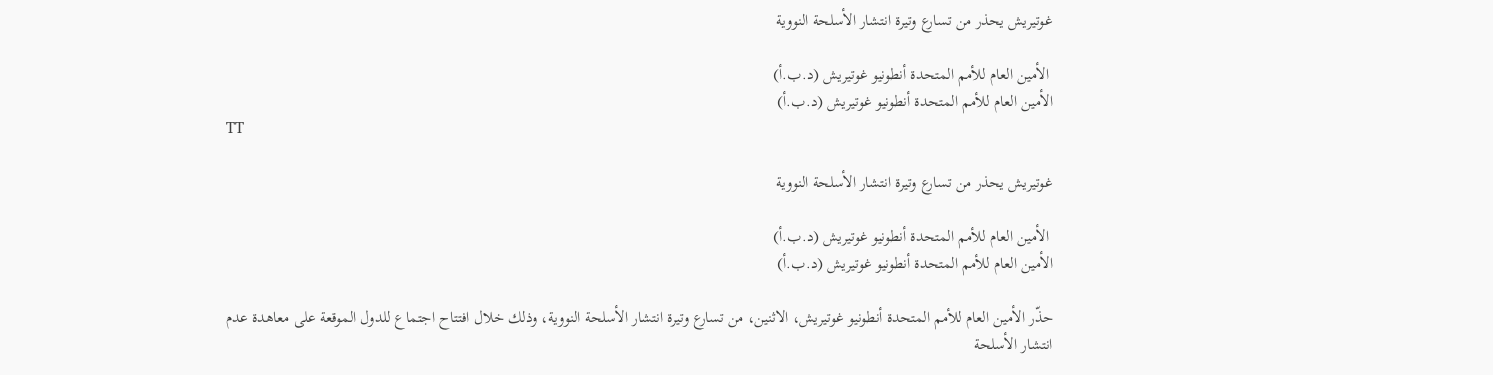غوتيريش يحذر من تسارع وتيرة انتشار الأسلحة النووية

 الأمين العام للأمم المتحدة أنطونيو غوتيريش (د.ب.أ)
الأمين العام للأمم المتحدة أنطونيو غوتيريش (د.ب.أ)
TT

غوتيريش يحذر من تسارع وتيرة انتشار الأسلحة النووية

 الأمين العام للأمم المتحدة أنطونيو غوتيريش (د.ب.أ)
الأمين العام للأمم المتحدة أنطونيو غوتيريش (د.ب.أ)

حذّر الأمين العام للأمم المتحدة أنطونيو غوتيريش، الاثنين، من تسارع وتيرة انتشار الأسلحة النووية، وذلك خلال افتتاح اجتماع للدول الموقعة على معاهدة عدم انتشار الأسلحة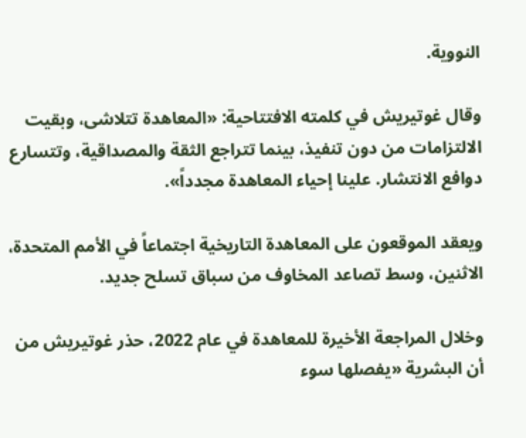النووية.

وقال غوتيريش في كلمته الافتتاحية: «المعاهدة تتلاشى، وبقيت الالتزامات من دون تنفيذ، بينما تتراجع الثقة والمصداقية، وتتسارع دوافع الانتشار. علينا إحياء المعاهدة مجدداً».

ويعقد الموقعون على المعاهدة التاريخية اجتماعاً في الأمم المتحدة، الاثنين، وسط تصاعد المخاوف من سباق تسلح جديد.

وخلال المراجعة الأخيرة للمعاهدة في عام 2022، حذر غوتيريش من أن البشرية «يفصلها سوء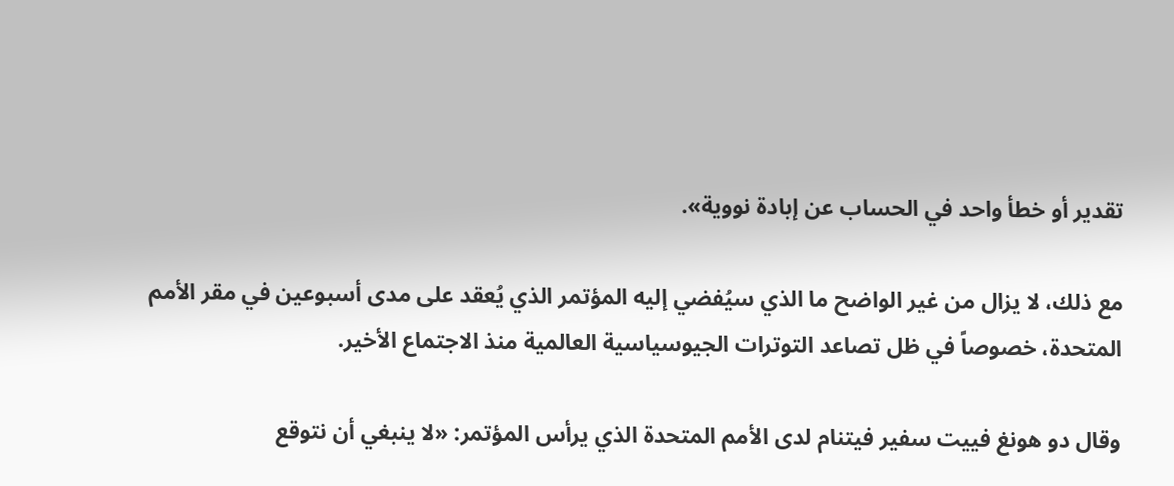تقدير أو خطأ واحد في الحساب عن إبادة نووية».

مع ذلك، لا يزال من غير الواضح ما الذي سيُفضي إليه المؤتمر الذي يُعقد على مدى أسبوعين في مقر الأمم المتحدة، خصوصاً في ظل تصاعد التوترات الجيوسياسية العالمية منذ الاجتماع الأخير.

وقال دو هونغ فييت سفير فيتنام لدى الأمم المتحدة الذي يرأس المؤتمر: «لا ينبغي أن نتوقع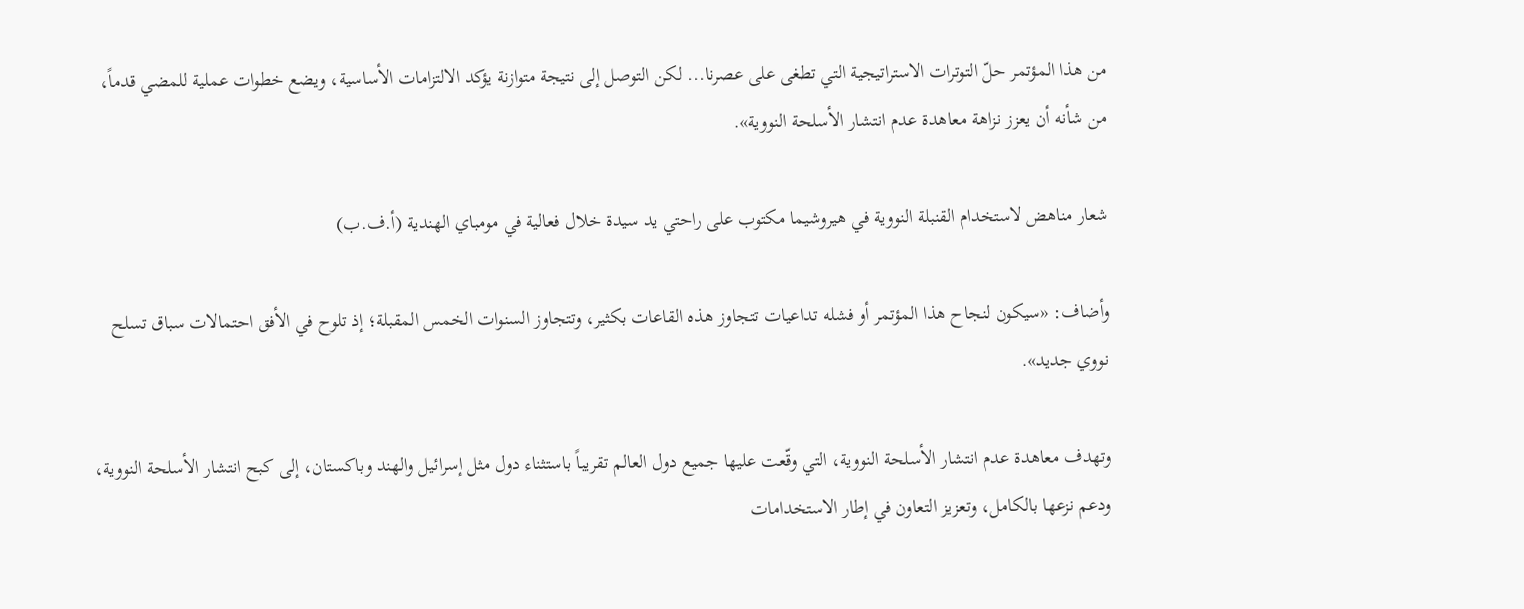من هذا المؤتمر حلّ التوترات الاستراتيجية التي تطغى على عصرنا... لكن التوصل إلى نتيجة متوازنة يؤكد الالتزامات الأساسية، ويضع خطوات عملية للمضي قدماً، من شأنه أن يعزز نزاهة معاهدة عدم انتشار الأسلحة النووية».

شعار مناهض لاستخدام القنبلة النووية في هيروشيما مكتوب على راحتي يد سيدة خلال فعالية في مومباي الهندية (أ.ف.ب)

وأضاف: «سيكون لنجاح هذا المؤتمر أو فشله تداعيات تتجاوز هذه القاعات بكثير، وتتجاوز السنوات الخمس المقبلة؛ إذ تلوح في الأفق احتمالات سباق تسلح نووي جديد».

وتهدف معاهدة عدم انتشار الأسلحة النووية، التي وقّعت عليها جميع دول العالم تقريباً باستثناء دول مثل إسرائيل والهند وباكستان، إلى كبح انتشار الأسلحة النووية، ودعم نزعها بالكامل، وتعزيز التعاون في إطار الاستخدامات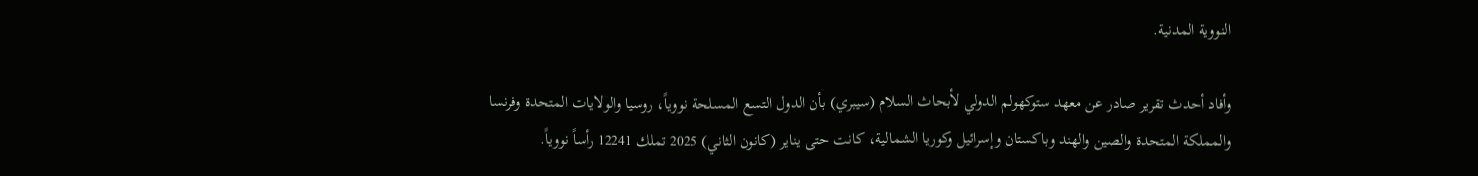النووية المدنية.

وأفاد أحدث تقرير صادر عن معهد ستوكهولم الدولي لأبحاث السلام (سيبري) بأن الدول التسع المسلحة نووياً، روسيا والولايات المتحدة وفرنسا والمملكة المتحدة والصين والهند وباكستان وإسرائيل وكوريا الشمالية، كانت حتى يناير (كانون الثاني) 2025 تملك 12241 رأساً نووياً.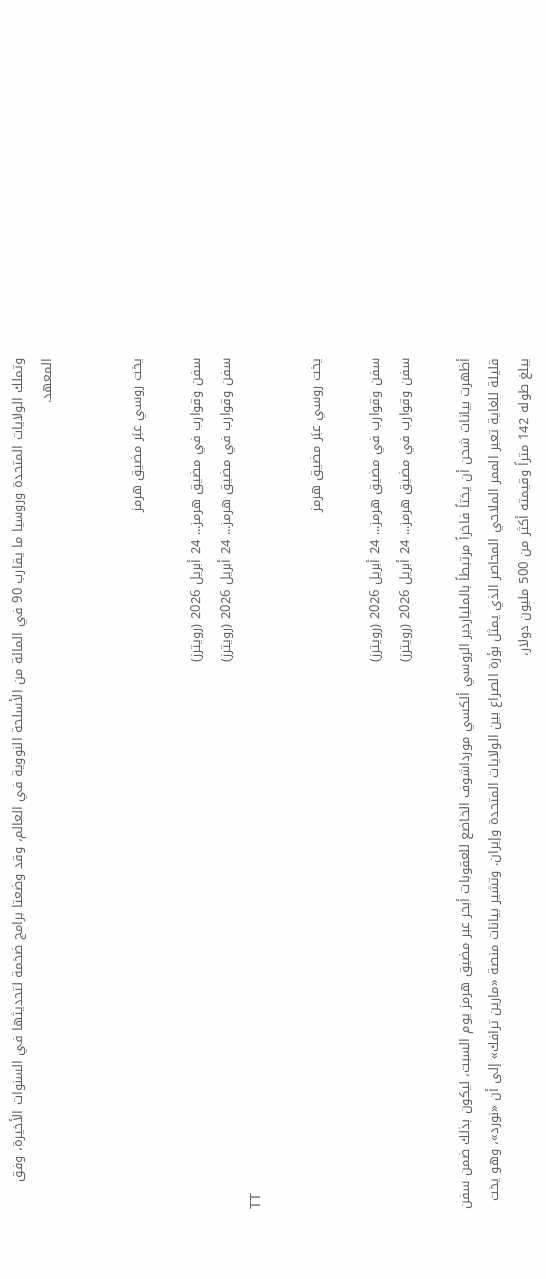وتملك الولايات المتحدة وروسيا ما يقارب 90 في المائة من الأسلحة النووية في العالم، وقد وضعتا برامج ضخمة لتحديثها في السنوات الأخيرة، وفق المعهد.


يخت روسي عبَر مضيق هرمز

سفن وقوارب في مضيق هرمز... 24 أبريل 2026 (رويترز)
سفن وقوارب في مضيق هرمز... 24 أبريل 2026 (رويترز)
TT

يخت روسي عبَر مضيق هرمز

سفن وقوارب في مضيق هرمز... 24 أبريل 2026 (رويترز)
سفن وقوارب في مضيق هرمز... 24 أبريل 2026 (رويترز)

أظهرت بيانات شحن أن يختاً فاخراً مرتبطاً بالملياردير الروسي ألكسي مورداشوف الخاضع للعقوبات أبحر عبر مضيق هرمز يوم السبت، ليكون بذلك ضمن سفن قليلة للغاية تعبر الممر الملاحي المحاصر الذي يمثل بؤرة الصراع بين الولايات المتحدة وإيران. وتشير بيانات منصة «مارين ترافك» إلى أن «نورد»، وهو يخت يبلغ طوله 142 متراً وقيمته أكثر من 500 مليون دولار،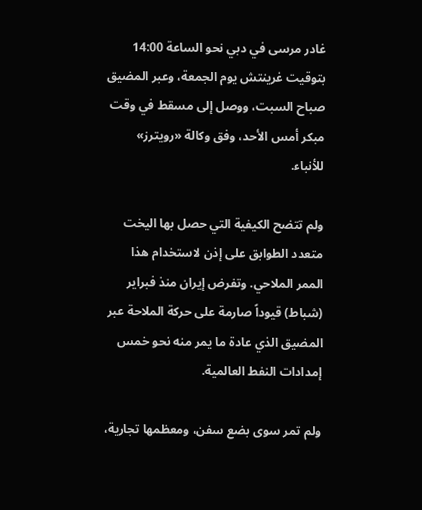غادر مرسى في دبي نحو الساعة 14:00 بتوقيت غرينتش يوم الجمعة، وعبر المضيق صباح السبت، ووصل إلى مسقط في وقت مبكر أمس الأحد، وفق وكالة «رويترز» للأنباء.

ولم تتضح الكيفية التي حصل بها اليخت متعدد الطوابق على إذن لاستخدام هذا الممر الملاحي. وتفرض إيران منذ فبراير (شباط) قيوداً صارمة على حركة الملاحة عبر المضيق الذي عادة ما يمر منه نحو خمس إمدادات النفط العالمية.

ولم تمر سوى بضع سفن، ومعظمها تجارية،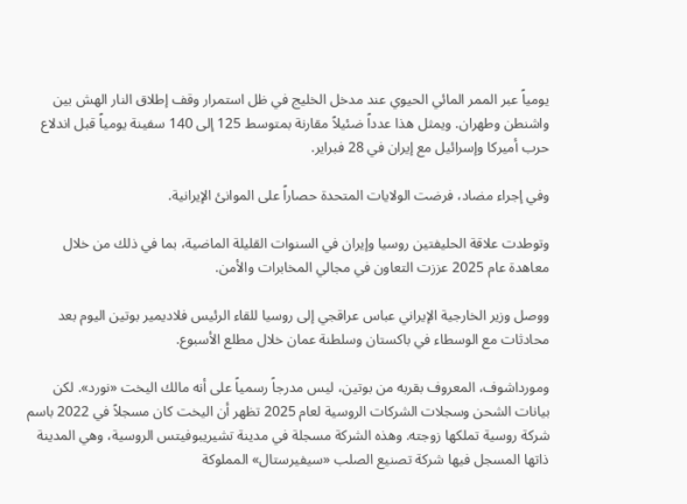يومياً عبر الممر المائي الحيوي عند مدخل الخليج في ظل استمرار وقف إطلاق النار الهش بين واشنطن وطهران. ويمثل هذا عدداً ضئيلاً مقارنة بمتوسط 125 إلى 140 سفينة يومياً قبل اندلاع حرب أميركا وإسرائيل مع إيران في 28 فبراير.

وفي إجراء مضاد، فرضت الولايات المتحدة حصاراً على الموانئ الإيرانية.

وتوطدت علاقة الحليفتين روسيا وإيران في السنوات القليلة الماضية، بما في ذلك من خلال معاهدة عام 2025 عززت التعاون في مجالي المخابرات والأمن.

ووصل وزير الخارجية الإيراني عباس عراقجي إلى روسيا للقاء الرئيس فلاديمير بوتين اليوم بعد محادثات مع الوسطاء في باكستان وسلطنة عمان خلال مطلع الأسبوع.

ومورداشوف، المعروف بقربه من بوتين، ليس مدرجاً رسمياً على أنه مالك اليخت «نورد». لكن بيانات الشحن وسجلات الشركات الروسية لعام 2025 تظهر أن اليخت كان مسجلاً في 2022 باسم شركة روسية تملكها زوجته. وهذه الشركة مسجلة في مدينة تشيريبوفيتس الروسية، وهي المدينة ذاتها المسجل فيها شركة تصنيع الصلب «سيفيرستال» المملوكة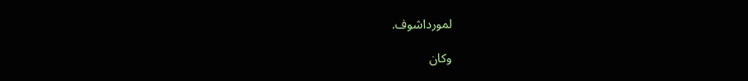لمورداشوف.

وكان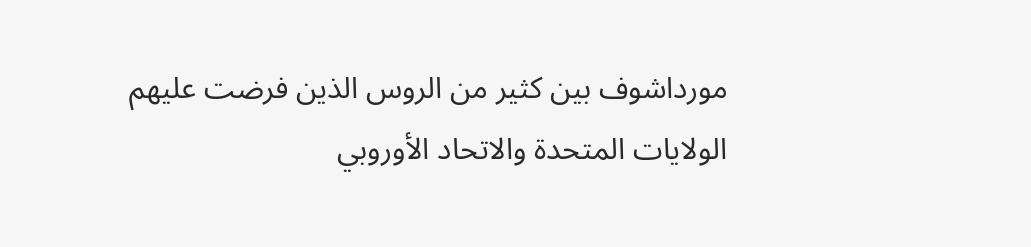مورداشوف بين كثير من الروس الذين فرضت عليهم الولايات المتحدة والاتحاد الأوروبي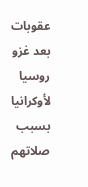عقوبات بعد غزو روسيا لأوكرانيا بسبب صلاتهم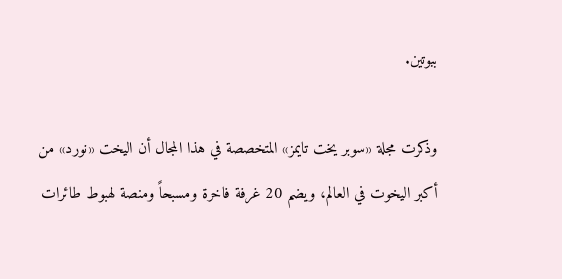ببوتين.

وذكرت مجلة «سوبر يخت تايمز» المتخصصة في هذا المجال أن اليخت «نورد» من أكبر اليخوت في العالم، ويضم 20 غرفة فاخرة ومسبحاً ومنصة لهبوط طائرات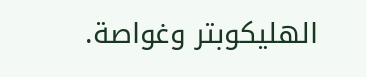الهليكوبتر وغواصة.